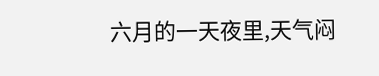六月的一天夜里,天气闷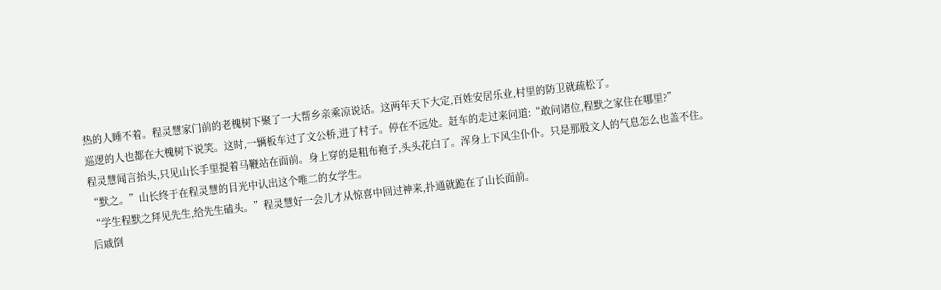热的人睡不着。程灵慧家门前的老槐树下聚了一大帮乡亲乘凉说话。这两年天下大定,百姓安居乐业,村里的防卫就疏松了。
巡逻的人也都在大槐树下说笑。这时,一辆板车过了文公桥,进了村子。停在不远处。赶车的走过来问道:“敢问诸位,程默之家住在哪里?”
程灵慧闻言抬头,只见山长手里提着马鞭站在面前。身上穿的是粗布袍子,头头花白了。浑身上下风尘仆仆。只是那股文人的气息怎么也盖不住。
“默之。”山长终于在程灵慧的目光中认出这个唯二的女学生。
“学生程默之拜见先生,给先生磕头。”程灵慧好一会儿才从惊喜中回过神来,扑通就跪在了山长面前。
后戚倒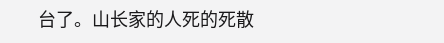台了。山长家的人死的死散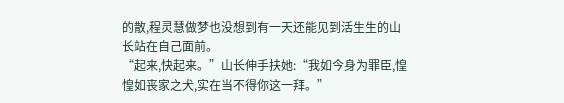的散,程灵慧做梦也没想到有一天还能见到活生生的山长站在自己面前。
“起来,快起来。”山长伸手扶她:“我如今身为罪臣,惶惶如丧家之犬,实在当不得你这一拜。”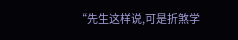“先生这样说,可是折煞学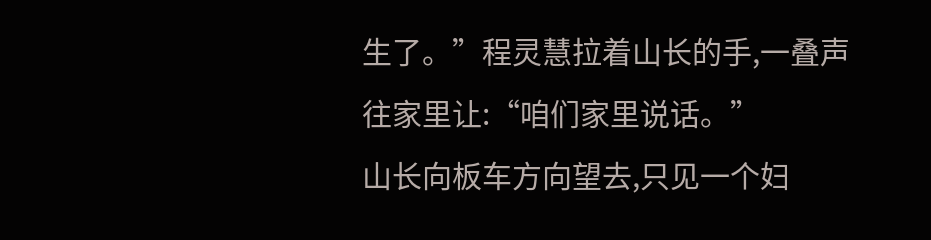生了。”程灵慧拉着山长的手,一叠声往家里让:“咱们家里说话。”
山长向板车方向望去,只见一个妇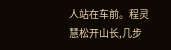人站在车前。程灵慧松开山长,几步